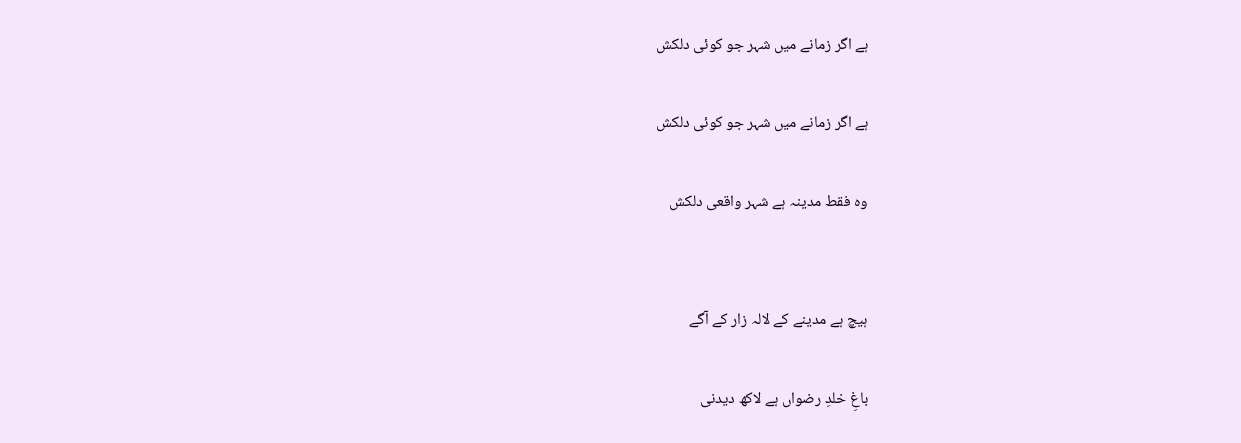ہے اگر زمانے میں شہر جو کوئی دلکش

ہے اگر زمانے میں شہر جو کوئی دلکش

وہ فقط مدینہ ہے شہر واقعی دلکش


ہیچ ہے مدینے کے لالہ زار کے آگے

باغِ خلدِ رضواں ہے لاکھ دیدنی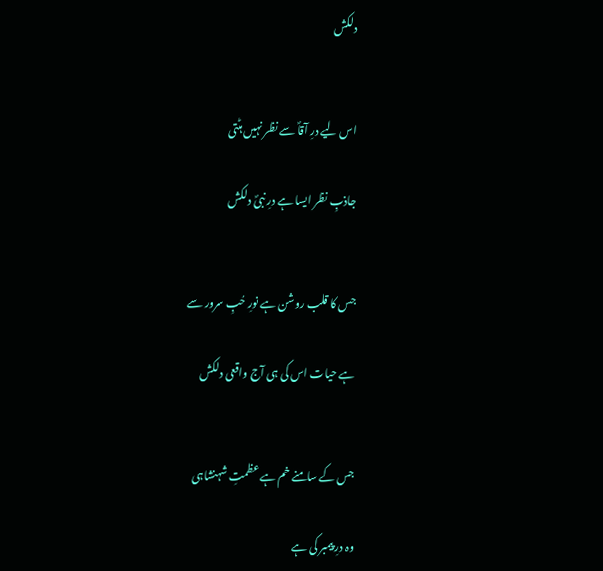دلکش


اس لیے درِ آقاؐ سے نظر نہیں ہٹتی

جاذبِ نظر ایسا ہے درِ نبیؐ دلکش


جس کا قلب روشن ہے نورِ حُبِ سرور سے

ہے حیات اس کی ہی آج واقعی دلکش


جس کے سامنے خم ہے عظمتِ شہنشاہی

وہ درِ پیمبر کی ہے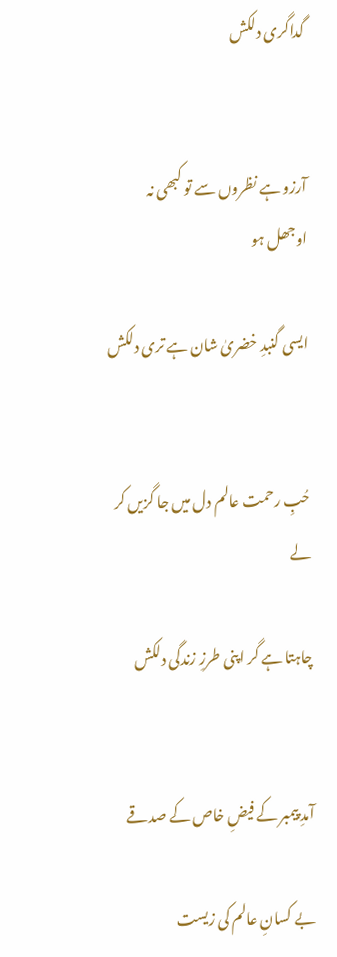گداگری دلکش


آرزو ہے نظروں سے تو کبھی نہ اوجھل ہو

ایسی گنبدِ خضریٰ شان ہے تری دلکش


حُبِ رحمت عالم دل میں جا گزیں کر لے

چاہتا ہے گر اپنی طرزِ زندگی دلکش


آمدِ پیمبر کے فیضِ خاص کے صدقے

بے کسانِ عالم کی زیست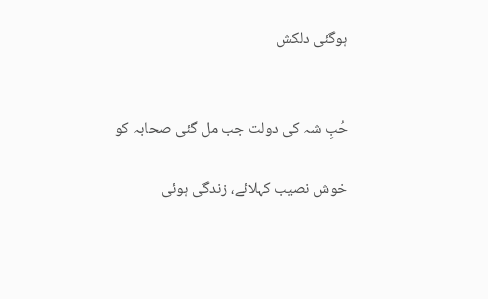ہوگئی دلکش


حُبِ شہ کی دولت جب مل گئی صحابہ کو

خوش نصیب کہلائے، زندگی ہوئی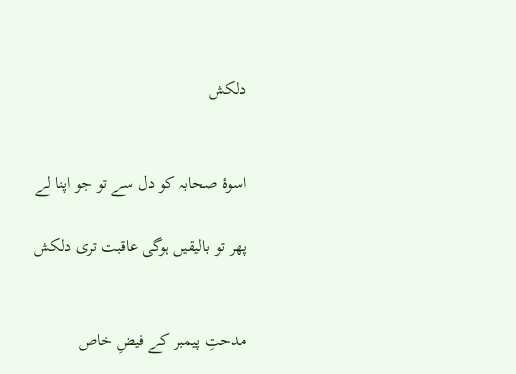دلکش


اسوۂ صحابہ کو دل سے تو جو اپنا لے

پھر تو بالیقیں ہوگی عاقبت تری دلکش


مدحتِ پیمبر کے فیضِ خاص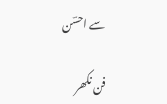سے احسؔن

فن نکھر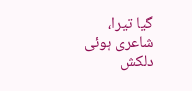گیا تیرا، شاعری ہوئی دلکش